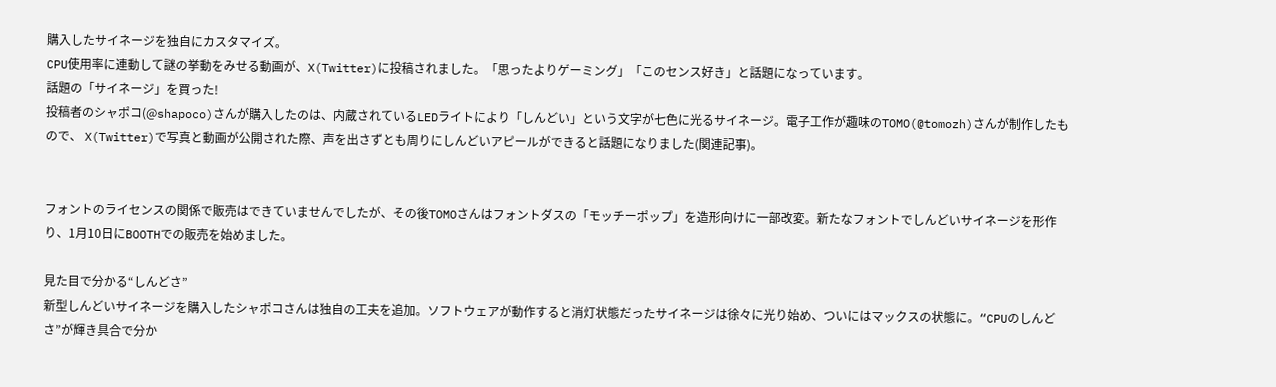購入したサイネージを独自にカスタマイズ。
CPU使用率に連動して謎の挙動をみせる動画が、X(Twitter)に投稿されました。「思ったよりゲーミング」「このセンス好き」と話題になっています。
話題の「サイネージ」を買った!
投稿者のシャポコ(@shapoco)さんが購入したのは、内蔵されているLEDライトにより「しんどい」という文字が七色に光るサイネージ。電子工作が趣味のTOMO(@tomozh)さんが制作したもので、 X(Twitter)で写真と動画が公開された際、声を出さずとも周りにしんどいアピールができると話題になりました(関連記事)。


フォントのライセンスの関係で販売はできていませんでしたが、その後TOMOさんはフォントダスの「モッチーポップ」を造形向けに一部改変。新たなフォントでしんどいサイネージを形作り、1月10日にBOOTHでの販売を始めました。

見た目で分かる“しんどさ”
新型しんどいサイネージを購入したシャポコさんは独自の工夫を追加。ソフトウェアが動作すると消灯状態だったサイネージは徐々に光り始め、ついにはマックスの状態に。“CPUのしんどさ”が輝き具合で分か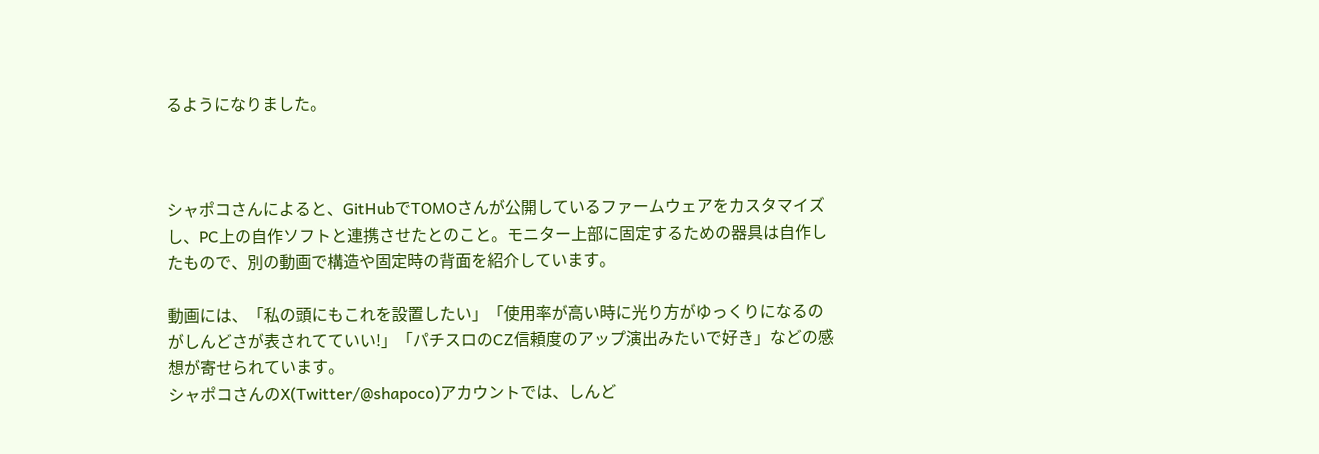るようになりました。



シャポコさんによると、GitHubでTOMOさんが公開しているファームウェアをカスタマイズし、PC上の自作ソフトと連携させたとのこと。モニター上部に固定するための器具は自作したもので、別の動画で構造や固定時の背面を紹介しています。

動画には、「私の頭にもこれを設置したい」「使用率が高い時に光り方がゆっくりになるのがしんどさが表されてていい!」「パチスロのCZ信頼度のアップ演出みたいで好き」などの感想が寄せられています。
シャポコさんのX(Twitter/@shapoco)アカウントでは、しんど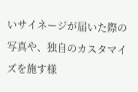いサイネージが届いた際の写真や、独自のカスタマイズを施す様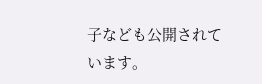子なども公開されています。